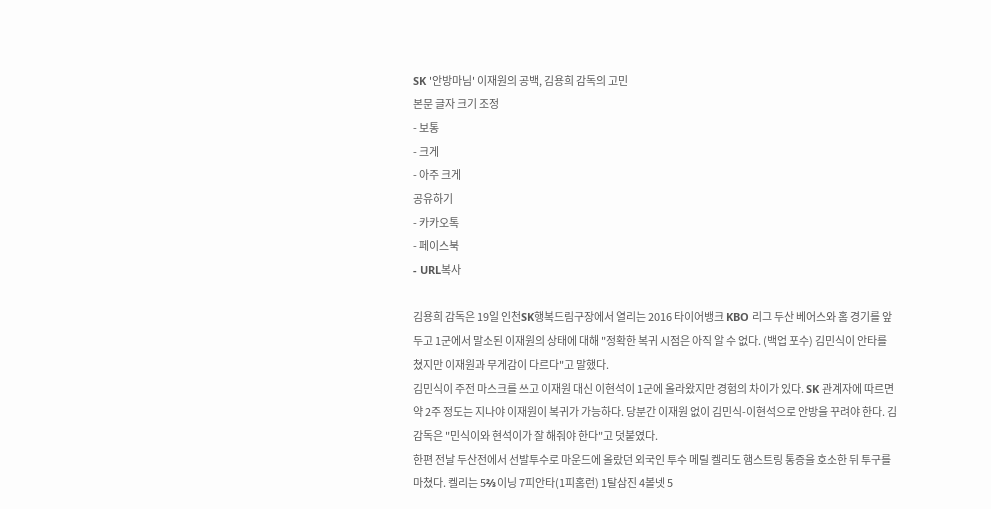SK '안방마님' 이재원의 공백, 김용희 감독의 고민
본문 글자 크기 조정
- 보통
- 크게
- 아주 크게
공유하기
- 카카오톡
- 페이스북
- URL복사

김용희 감독은 19일 인천SK행복드림구장에서 열리는 2016 타이어뱅크 KBO 리그 두산 베어스와 홈 경기를 앞두고 1군에서 말소된 이재원의 상태에 대해 "정확한 복귀 시점은 아직 알 수 없다. (백업 포수) 김민식이 안타를 쳤지만 이재원과 무게감이 다르다"고 말했다.
김민식이 주전 마스크를 쓰고 이재원 대신 이현석이 1군에 올라왔지만 경험의 차이가 있다. SK 관계자에 따르면 약 2주 정도는 지나야 이재원이 복귀가 가능하다. 당분간 이재원 없이 김민식-이현석으로 안방을 꾸려야 한다. 김 감독은 "민식이와 현석이가 잘 해줘야 한다"고 덧붙였다.
한편 전날 두산전에서 선발투수로 마운드에 올랐던 외국인 투수 메릴 켈리도 햄스트링 통증을 호소한 뒤 투구를 마쳤다. 켈리는 5⅔이닝 7피안타(1피홈런) 1탈삼진 4볼넷 5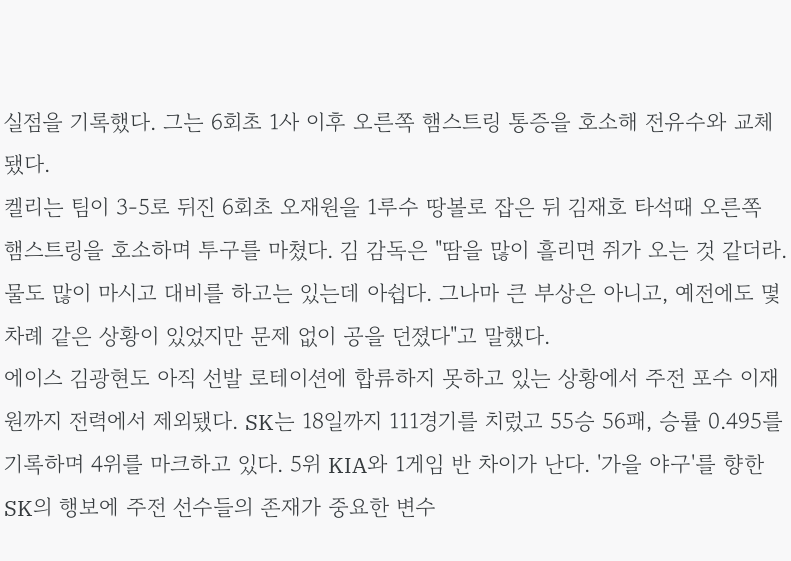실점을 기록했다. 그는 6회초 1사 이후 오른쪽 햄스트링 통증을 호소해 전유수와 교체됐다.
켈리는 팀이 3-5로 뒤진 6회초 오재원을 1루수 땅볼로 잡은 뒤 김재호 타석때 오른쪽 햄스트링을 호소하며 투구를 마쳤다. 김 감독은 "땀을 많이 흘리면 쥐가 오는 것 같더라. 물도 많이 마시고 대비를 하고는 있는데 아쉽다. 그나마 큰 부상은 아니고, 예전에도 몇 차례 같은 상황이 있었지만 문제 없이 공을 던졌다"고 말했다.
에이스 김광현도 아직 선발 로테이션에 합류하지 못하고 있는 상황에서 주전 포수 이재원까지 전력에서 제외됐다. SK는 18일까지 111경기를 치렀고 55승 56패, 승률 0.495를 기록하며 4위를 마크하고 있다. 5위 KIA와 1게임 반 차이가 난다. '가을 야구'를 향한 SK의 행보에 주전 선수들의 존재가 중요한 변수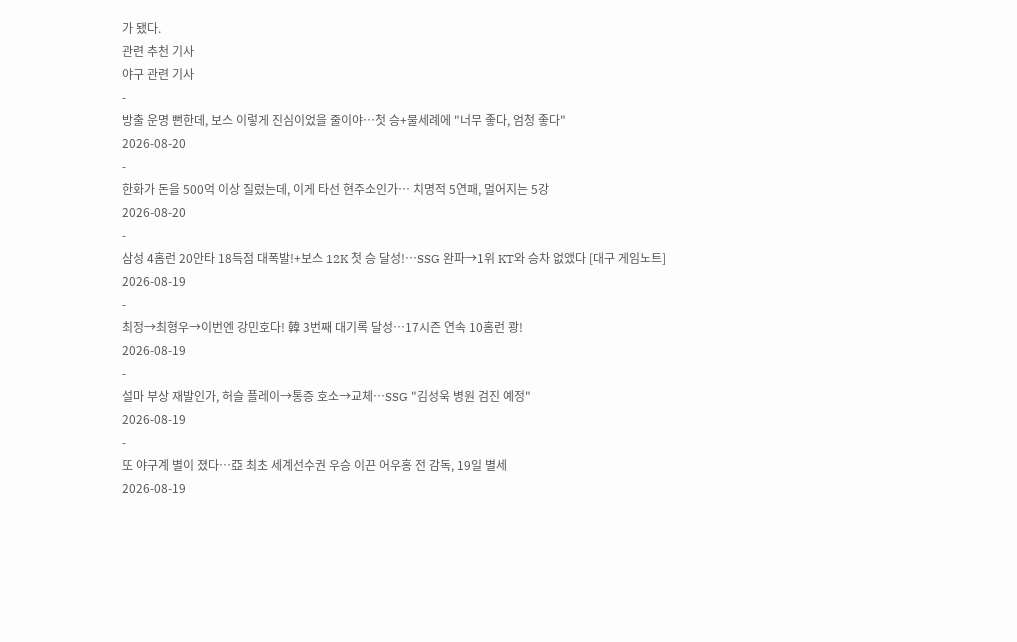가 됐다.
관련 추천 기사
야구 관련 기사
-
방출 운명 뻔한데, 보스 이렇게 진심이었을 줄이야…첫 승+물세례에 "너무 좋다, 엄청 좋다"
2026-08-20
-
한화가 돈을 500억 이상 질렀는데, 이게 타선 현주소인가… 치명적 5연패, 멀어지는 5강
2026-08-20
-
삼성 4홈런 20안타 18득점 대폭발!+보스 12K 첫 승 달성!…SSG 완파→1위 KT와 승차 없앴다 [대구 게임노트]
2026-08-19
-
최정→최형우→이번엔 강민호다! 韓 3번째 대기록 달성…17시즌 연속 10홈런 쾅!
2026-08-19
-
설마 부상 재발인가, 허슬 플레이→통증 호소→교체…SSG "김성욱 병원 검진 예정"
2026-08-19
-
또 야구계 별이 졌다…亞 최초 세계선수권 우승 이끈 어우홍 전 감독, 19일 별세
2026-08-19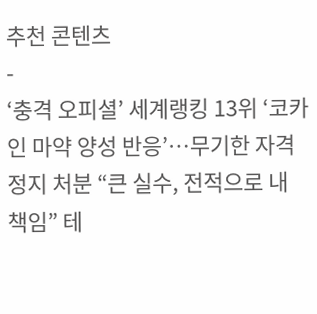추천 콘텐츠
-
‘충격 오피셜’ 세계랭킹 13위 ‘코카인 마약 양성 반응’…무기한 자격 정지 처분 “큰 실수, 전적으로 내 책임” 테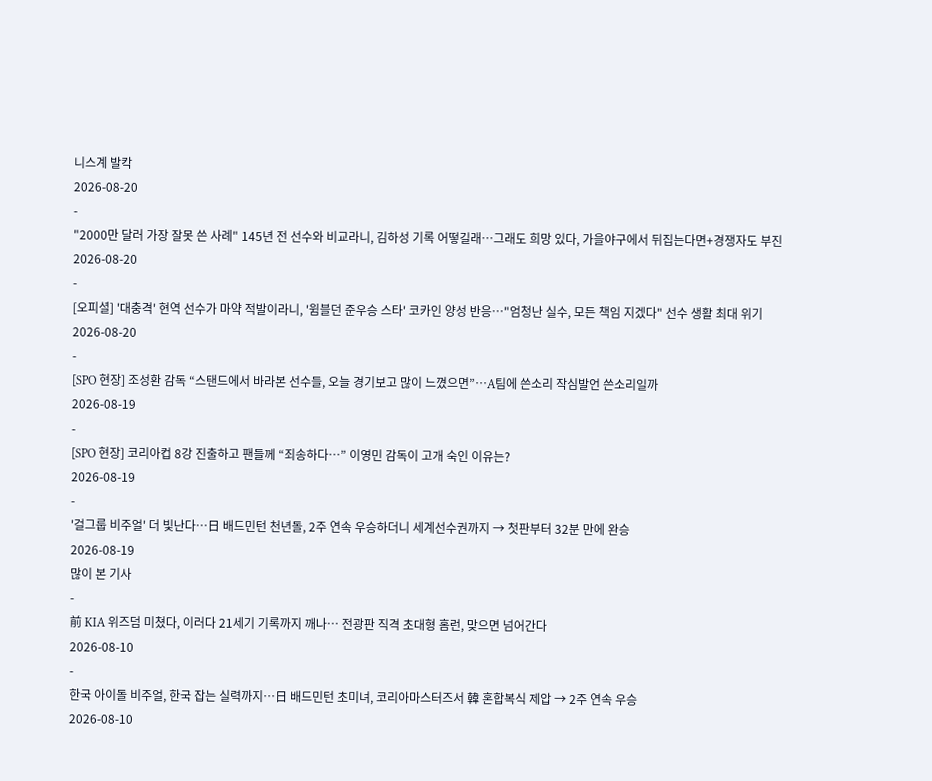니스계 발칵
2026-08-20
-
"2000만 달러 가장 잘못 쓴 사례" 145년 전 선수와 비교라니, 김하성 기록 어떻길래…그래도 희망 있다, 가을야구에서 뒤집는다면+경쟁자도 부진
2026-08-20
-
[오피셜] '대충격' 현역 선수가 마약 적발이라니, '윔블던 준우승 스타' 코카인 양성 반응…"엄청난 실수, 모든 책임 지겠다" 선수 생활 최대 위기
2026-08-20
-
[SPO 현장] 조성환 감독 “스탠드에서 바라본 선수들, 오늘 경기보고 많이 느꼈으면”…A팀에 쓴소리 작심발언 쓴소리일까
2026-08-19
-
[SPO 현장] 코리아컵 8강 진출하고 팬들께 “죄송하다…” 이영민 감독이 고개 숙인 이유는?
2026-08-19
-
'걸그룹 비주얼' 더 빛난다…日 배드민턴 천년돌, 2주 연속 우승하더니 세계선수권까지 → 첫판부터 32분 만에 완승
2026-08-19
많이 본 기사
-
前 KIA 위즈덤 미쳤다, 이러다 21세기 기록까지 깨나… 전광판 직격 초대형 홈런, 맞으면 넘어간다
2026-08-10
-
한국 아이돌 비주얼, 한국 잡는 실력까지…日 배드민턴 초미녀, 코리아마스터즈서 韓 혼합복식 제압 → 2주 연속 우승
2026-08-10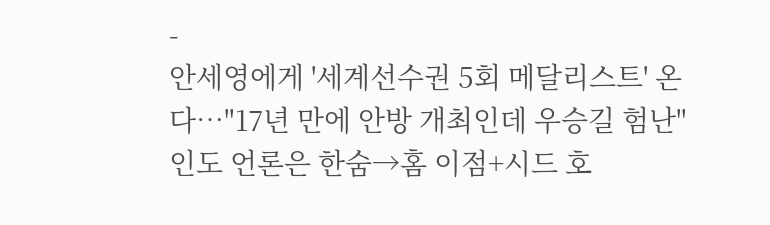-
안세영에게 '세계선수권 5회 메달리스트' 온다…"17년 만에 안방 개최인데 우승길 험난" 인도 언론은 한숨→홈 이점+시드 호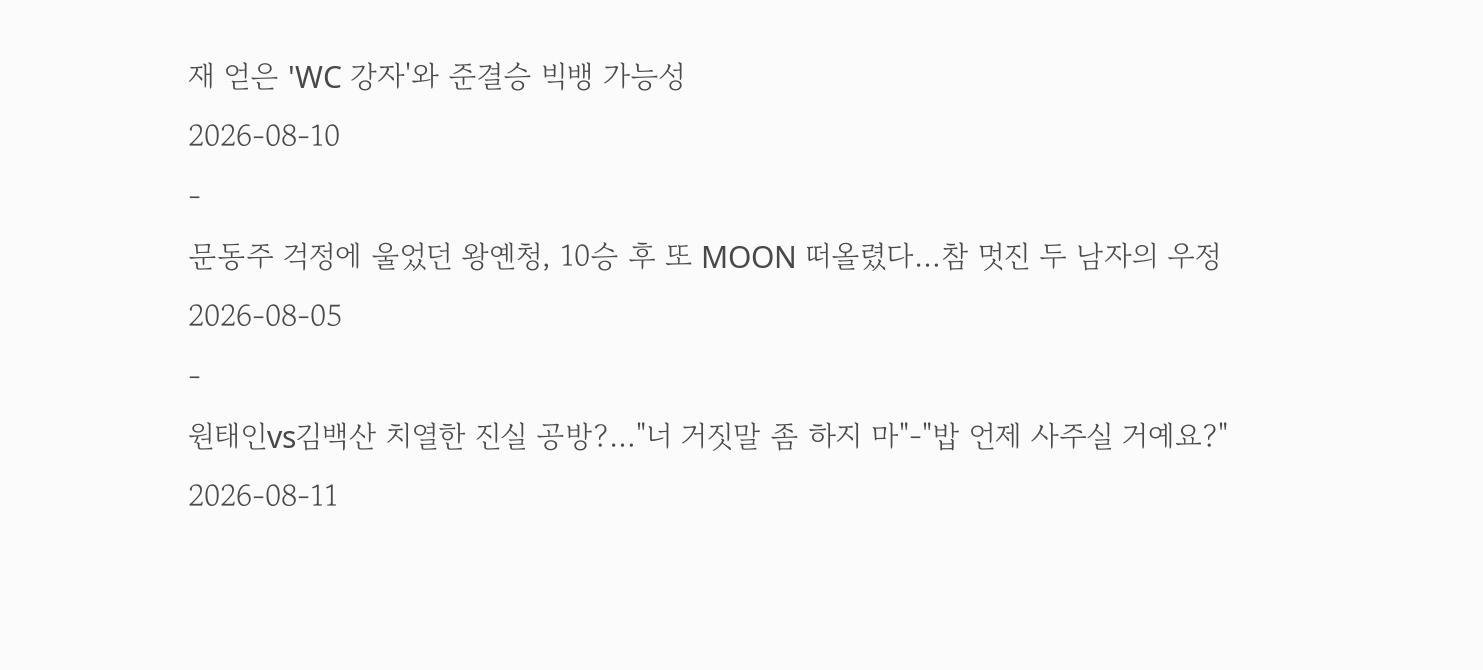재 얻은 'WC 강자'와 준결승 빅뱅 가능성
2026-08-10
-
문동주 걱정에 울었던 왕옌청, 10승 후 또 MOON 떠올렸다…참 멋진 두 남자의 우정
2026-08-05
-
원태인vs김백산 치열한 진실 공방?…"너 거짓말 좀 하지 마"-"밥 언제 사주실 거예요?"
2026-08-11